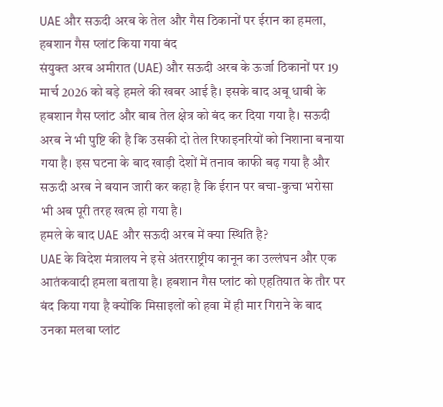UAE और सऊदी अरब के तेल और गैस ठिकानों पर ईरान का हमला, हबशान गैस प्लांट किया गया बंद
संयुक्त अरब अमीरात (UAE) और सऊदी अरब के ऊर्जा ठिकानों पर 19 मार्च 2026 को बड़े हमले की खबर आई है। इसके बाद अबू धाबी के हबशान गैस प्लांट और बाब तेल क्षेत्र को बंद कर दिया गया है। सऊदी अरब ने भी पुष्टि की है कि उसकी दो तेल रिफाइनरियों को निशाना बनाया गया है। इस घटना के बाद खाड़ी देशों में तनाव काफी बढ़ गया है और सऊदी अरब ने बयान जारी कर कहा है कि ईरान पर बचा-कुचा भरोसा भी अब पूरी तरह खत्म हो गया है।
हमले के बाद UAE और सऊदी अरब में क्या स्थिति है?
UAE के विदेश मंत्रालय ने इसे अंतरराष्ट्रीय कानून का उल्लंघन और एक आतंकवादी हमला बताया है। हबशान गैस प्लांट को एहतियात के तौर पर बंद किया गया है क्योंकि मिसाइलों को हवा में ही मार गिराने के बाद उनका मलबा प्लांट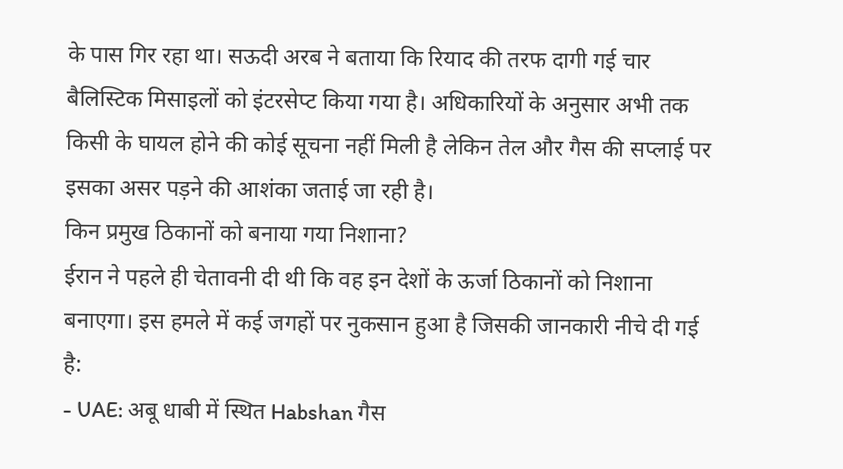के पास गिर रहा था। सऊदी अरब ने बताया कि रियाद की तरफ दागी गई चार बैलिस्टिक मिसाइलों को इंटरसेप्ट किया गया है। अधिकारियों के अनुसार अभी तक किसी के घायल होने की कोई सूचना नहीं मिली है लेकिन तेल और गैस की सप्लाई पर इसका असर पड़ने की आशंका जताई जा रही है।
किन प्रमुख ठिकानों को बनाया गया निशाना?
ईरान ने पहले ही चेतावनी दी थी कि वह इन देशों के ऊर्जा ठिकानों को निशाना बनाएगा। इस हमले में कई जगहों पर नुकसान हुआ है जिसकी जानकारी नीचे दी गई है:
- UAE: अबू धाबी में स्थित Habshan गैस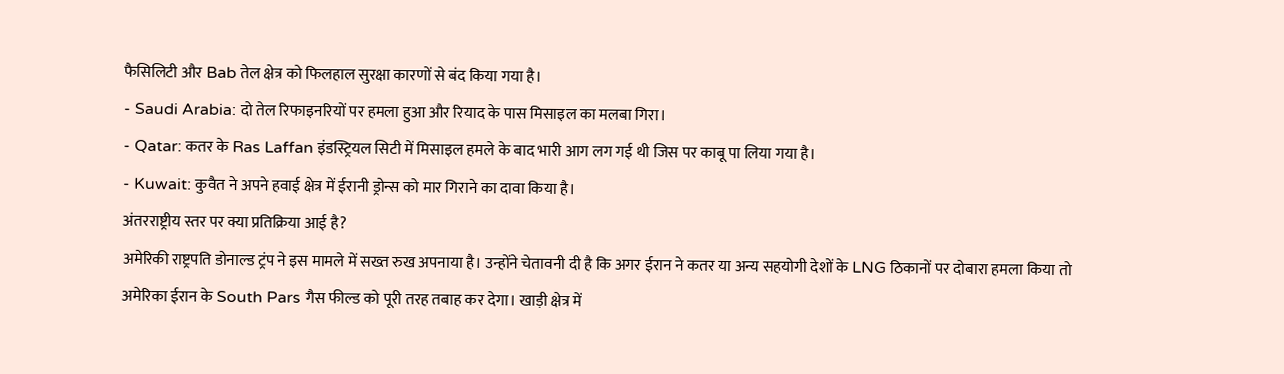फैसिलिटी और Bab तेल क्षेत्र को फिलहाल सुरक्षा कारणों से बंद किया गया है।
- Saudi Arabia: दो तेल रिफाइनरियों पर हमला हुआ और रियाद के पास मिसाइल का मलबा गिरा।
- Qatar: कतर के Ras Laffan इंडस्ट्रियल सिटी में मिसाइल हमले के बाद भारी आग लग गई थी जिस पर काबू पा लिया गया है।
- Kuwait: कुवैत ने अपने हवाई क्षेत्र में ईरानी ड्रोन्स को मार गिराने का दावा किया है।
अंतरराष्ट्रीय स्तर पर क्या प्रतिक्रिया आई है?
अमेरिकी राष्ट्रपति डोनाल्ड ट्रंप ने इस मामले में सख्त रुख अपनाया है। उन्होंने चेतावनी दी है कि अगर ईरान ने कतर या अन्य सहयोगी देशों के LNG ठिकानों पर दोबारा हमला किया तो अमेरिका ईरान के South Pars गैस फील्ड को पूरी तरह तबाह कर देगा। खाड़ी क्षेत्र में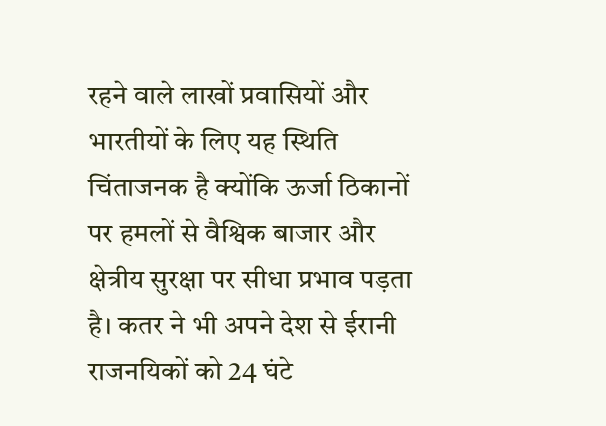रहने वाले लाखों प्रवासियों और भारतीयों के लिए यह स्थिति चिंताजनक है क्योंकि ऊर्जा ठिकानों पर हमलों से वैश्विक बाजार और क्षेत्रीय सुरक्षा पर सीधा प्रभाव पड़ता है। कतर ने भी अपने देश से ईरानी राजनयिकों को 24 घंटे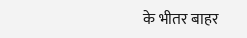के भीतर बाहर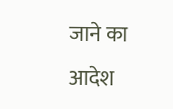जाने का आदेश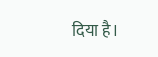दिया है।